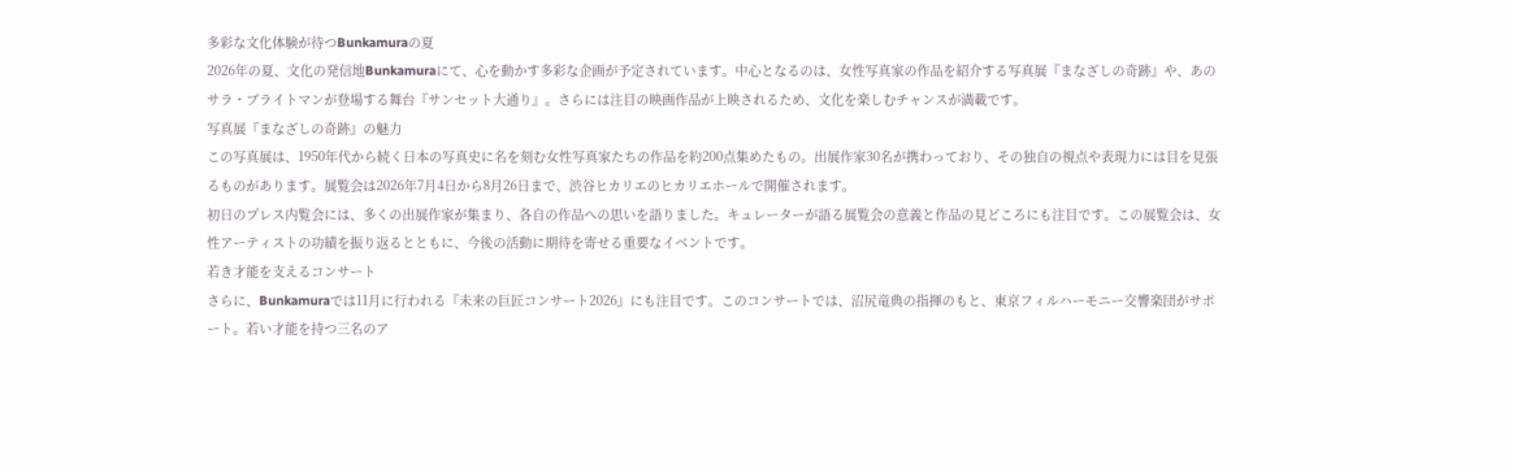多彩な文化体験が待つBunkamuraの夏
2026年の夏、文化の発信地Bunkamuraにて、心を動かす多彩な企画が予定されています。中心となるのは、女性写真家の作品を紹介する写真展『まなざしの奇跡』や、あのサラ・ブライトマンが登場する舞台『サンセット大通り』。さらには注目の映画作品が上映されるため、文化を楽しむチャンスが満載です。
写真展『まなざしの奇跡』の魅力
この写真展は、1950年代から続く日本の写真史に名を刻む女性写真家たちの作品を約200点集めたもの。出展作家30名が携わっており、その独自の視点や表現力には目を見張るものがあります。展覧会は2026年7月4日から8月26日まで、渋谷ヒカリエのヒカリエホールで開催されます。
初日のプレス内覧会には、多くの出展作家が集まり、各自の作品への思いを語りました。キュレーターが語る展覧会の意義と作品の見どころにも注目です。この展覧会は、女性アーティストの功績を振り返るとともに、今後の活動に期待を寄せる重要なイベントです。
若き才能を支えるコンサート
さらに、Bunkamuraでは11月に行われる『未来の巨匠コンサート2026』にも注目です。このコンサートでは、沼尻竜典の指揮のもと、東京フィルハーモニー交響楽団がサポート。若い才能を持つ三名のア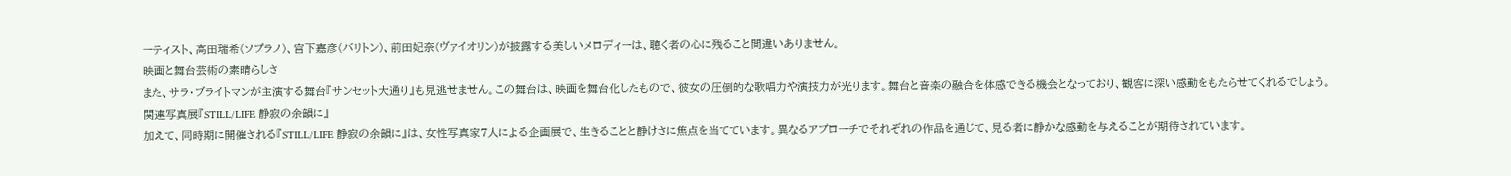ーティスト、高田瑞希(ソプラノ)、宮下嘉彦(バリトン)、前田妃奈(ヴァイオリン)が披露する美しいメロディーは、聴く者の心に残ること間違いありません。
映画と舞台芸術の素晴らしさ
また、サラ・ブライトマンが主演する舞台『サンセット大通り』も見逃せません。この舞台は、映画を舞台化したもので、彼女の圧倒的な歌唱力や演技力が光ります。舞台と音楽の融合を体感できる機会となっており、観客に深い感動をもたらせてくれるでしょう。
関連写真展『STILL/LIFE 静寂の余韻に』
加えて、同時期に開催される『STILL/LIFE 静寂の余韻に』は、女性写真家7人による企画展で、生きることと静けさに焦点を当てています。異なるアプローチでそれぞれの作品を通じて、見る者に静かな感動を与えることが期待されています。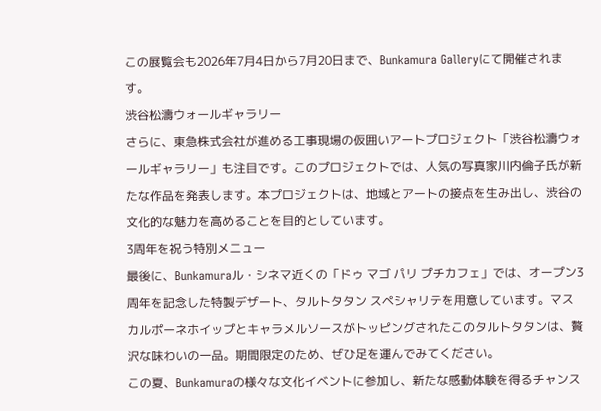この展覧会も2026年7月4日から7月20日まで、Bunkamura Galleryにて開催されます。
渋谷松濤ウォールギャラリー
さらに、東急株式会社が進める工事現場の仮囲いアートプロジェクト「渋谷松濤ウォールギャラリー」も注目です。このプロジェクトでは、人気の写真家川内倫子氏が新たな作品を発表します。本プロジェクトは、地域とアートの接点を生み出し、渋谷の文化的な魅力を高めることを目的としています。
3周年を祝う特別メニュー
最後に、Bunkamuraル・シネマ近くの「ドゥ マゴ パリ プチカフェ」では、オープン3周年を記念した特製デザート、タルトタタン スペシャリテを用意しています。マスカルポーネホイップとキャラメルソースがトッピングされたこのタルトタタンは、贅沢な味わいの一品。期間限定のため、ぜひ足を運んでみてください。
この夏、Bunkamuraの様々な文化イベントに参加し、新たな感動体験を得るチャンス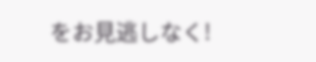をお見逃しなく!